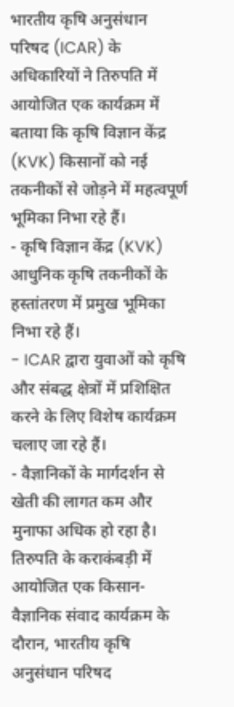भारतीय कृषि अनुसंधान परिषद (ICAR) के अधिकारियों ने तिरुपति में आयोजित एक कार्यक्रम में बताया कि कृषि विज्ञान केंद्र (KVK) किसानों को नई तकनीकों से जोड़ने में महत्वपूर्ण भूमिका निभा रहे हैं।
- कृषि विज्ञान केंद्र (KVK) आधुनिक कृषि तकनीकों के हस्तांतरण में प्रमुख भूमिका निभा रहे हैं।
- ICAR द्वारा युवाओं को कृषि और संबद्ध क्षेत्रों में प्रशिक्षित करने के लिए विशेष कार्यक्रम चलाए जा रहे हैं।
- वैज्ञानिकों के मार्गदर्शन से खेती की लागत कम और मुनाफा अधिक हो रहा है।
तिरुपति के कराकंबड़ी में आयोजित एक किसान-वैज्ञानिक संवाद कार्यक्रम के दौरान, भारतीय कृषि अनुसंधान परिषद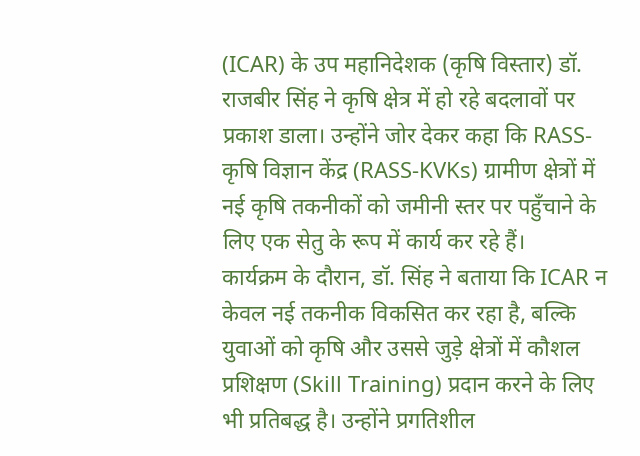(ICAR) के उप महानिदेशक (कृषि विस्तार) डॉ. राजबीर सिंह ने कृषि क्षेत्र में हो रहे बदलावों पर प्रकाश डाला। उन्होंने जोर देकर कहा कि RASS-कृषि विज्ञान केंद्र (RASS-KVKs) ग्रामीण क्षेत्रों में नई कृषि तकनीकों को जमीनी स्तर पर पहुँचाने के लिए एक सेतु के रूप में कार्य कर रहे हैं।
कार्यक्रम के दौरान, डॉ. सिंह ने बताया कि ICAR न केवल नई तकनीक विकसित कर रहा है, बल्कि युवाओं को कृषि और उससे जुड़े क्षेत्रों में कौशल प्रशिक्षण (Skill Training) प्रदान करने के लिए भी प्रतिबद्ध है। उन्होंने प्रगतिशील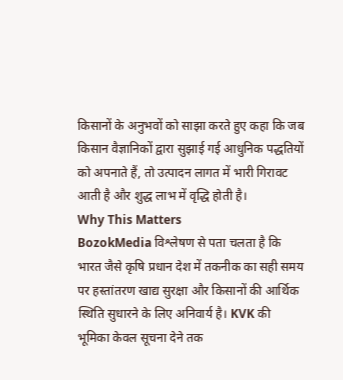किसानों के अनुभवों को साझा करते हुए कहा कि जब किसान वैज्ञानिकों द्वारा सुझाई गई आधुनिक पद्धतियों को अपनाते हैं, तो उत्पादन लागत में भारी गिरावट आती है और शुद्ध लाभ में वृद्धि होती है।
Why This Matters
BozokMedia विश्लेषण से पता चलता है कि भारत जैसे कृषि प्रधान देश में तकनीक का सही समय पर हस्तांतरण खाद्य सुरक्षा और किसानों की आर्थिक स्थिति सुधारने के लिए अनिवार्य है। KVK की भूमिका केवल सूचना देने तक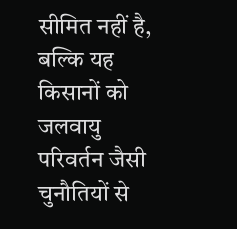सीमित नहीं है, बल्कि यह किसानों को जलवायु परिवर्तन जैसी चुनौतियों से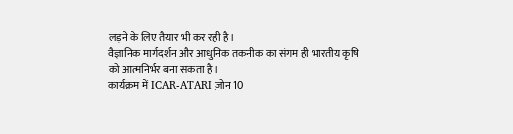लड़ने के लिए तैयार भी कर रही है।
वैज्ञानिक मार्गदर्शन और आधुनिक तकनीक का संगम ही भारतीय कृषि को आत्मनिर्भर बना सकता है।
कार्यक्रम में ICAR-ATARI ज़ोन 10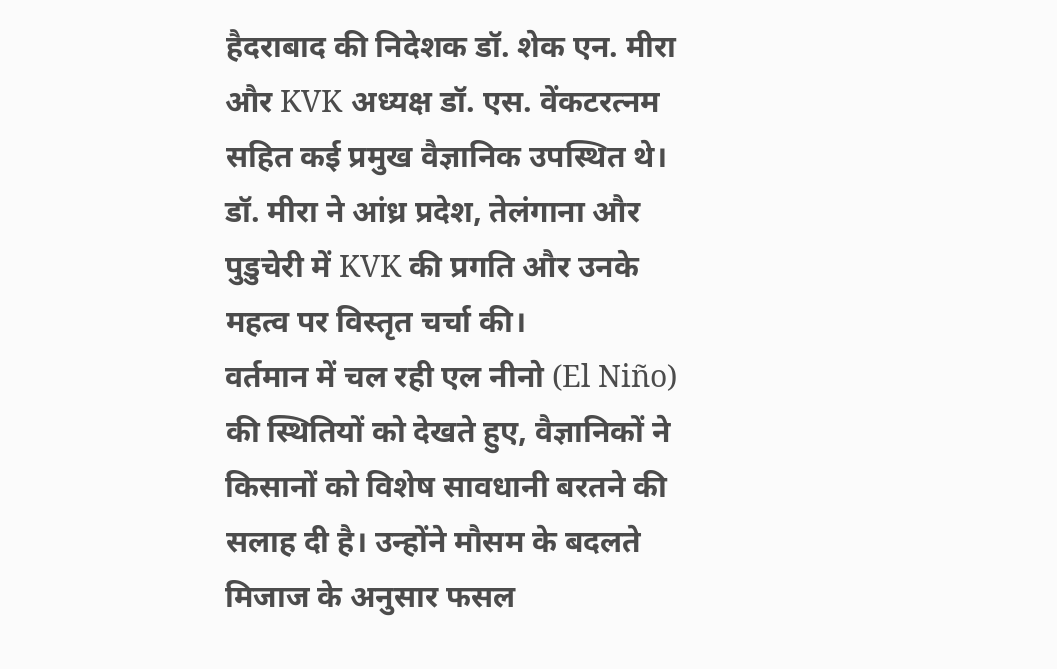हैदराबाद की निदेशक डॉ. शेक एन. मीरा और KVK अध्यक्ष डॉ. एस. वेंकटरत्नम सहित कई प्रमुख वैज्ञानिक उपस्थित थे। डॉ. मीरा ने आंध्र प्रदेश, तेलंगाना और पुडुचेरी में KVK की प्रगति और उनके महत्व पर विस्तृत चर्चा की।
वर्तमान में चल रही एल नीनो (El Niño) की स्थितियों को देखते हुए, वैज्ञानिकों ने किसानों को विशेष सावधानी बरतने की सलाह दी है। उन्होंने मौसम के बदलते मिजाज के अनुसार फसल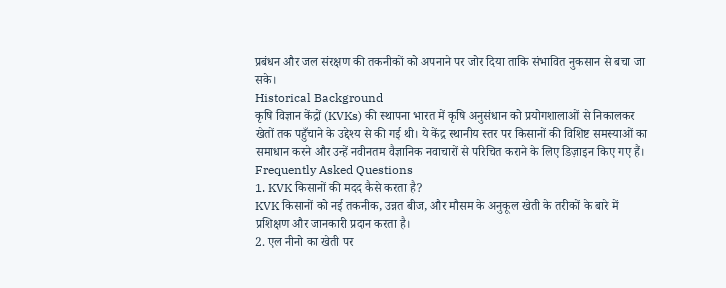प्रबंधन और जल संरक्षण की तकनीकों को अपनाने पर जोर दिया ताकि संभावित नुकसान से बचा जा सके।
Historical Background
कृषि विज्ञान केंद्रों (KVKs) की स्थापना भारत में कृषि अनुसंधान को प्रयोगशालाओं से निकालकर खेतों तक पहुँचाने के उद्देश्य से की गई थी। ये केंद्र स्थानीय स्तर पर किसानों की विशिष्ट समस्याओं का समाधान करने और उन्हें नवीनतम वैज्ञानिक नवाचारों से परिचित कराने के लिए डिज़ाइन किए गए हैं।
Frequently Asked Questions
1. KVK किसानों की मदद कैसे करता है?
KVK किसानों को नई तकनीक, उन्नत बीज, और मौसम के अनुकूल खेती के तरीकों के बारे में प्रशिक्षण और जानकारी प्रदान करता है।
2. एल नीनो का खेती पर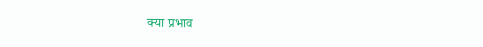क्या प्रभाव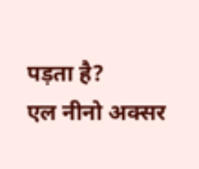पड़ता है?
एल नीनो अक्सर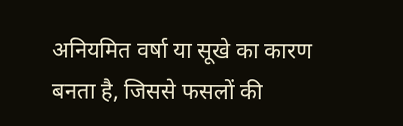अनियमित वर्षा या सूखे का कारण बनता है, जिससे फसलों की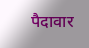पैदावार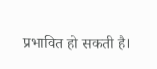प्रभावित हो सकती है।